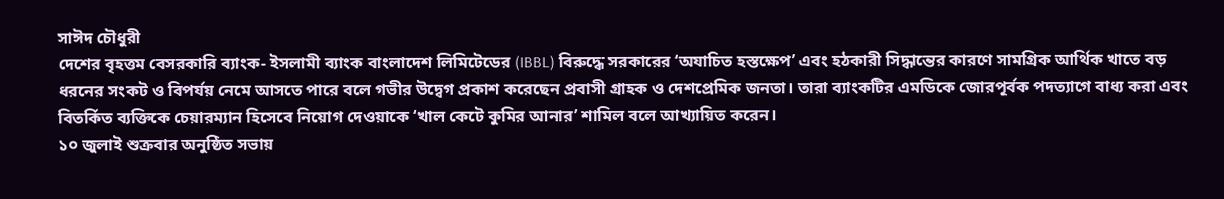সাঈদ চৌধুরী
দেশের বৃহত্তম বেসরকারি ব্যাংক- ইসলামী ব্যাংক বাংলাদেশ লিমিটেডের (IBBL) বিরুদ্ধে সরকারের ‘অযাচিত হস্তক্ষেপ’ এবং হঠকারী সিদ্ধান্তের কারণে সামগ্রিক আর্থিক খাতে বড় ধরনের সংকট ও বিপর্যয় নেমে আসতে পারে বলে গভীর উদ্বেগ প্রকাশ করেছেন প্রবাসী গ্রাহক ও দেশপ্রেমিক জনতা। তারা ব্যাংকটির এমডিকে জোরপূর্বক পদত্যাগে বাধ্য করা এবং বিতর্কিত ব্যক্তিকে চেয়ারম্যান হিসেবে নিয়োগ দেওয়াকে ‘খাল কেটে কুমির আনার’ শামিল বলে আখ্যায়িত করেন।
১০ জুলাই শুক্রবার অনুষ্ঠিত সভায়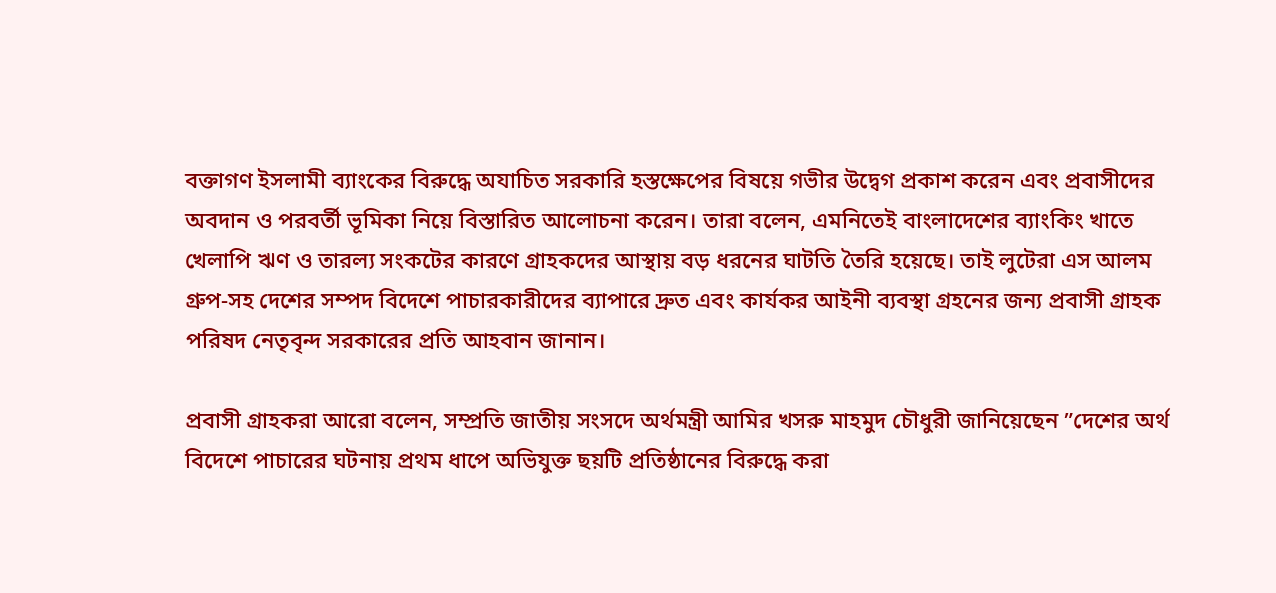বক্তাগণ ইসলামী ব্যাংকের বিরুদ্ধে অযাচিত সরকারি হস্তক্ষেপের বিষয়ে গভীর উদ্বেগ প্রকাশ করেন এবং প্রবাসীদের অবদান ও পরবর্তী ভূমিকা নিয়ে বিস্তারিত আলোচনা করেন। তারা বলেন, এমনিতেই বাংলাদেশের ব্যাংকিং খাতে খেলাপি ঋণ ও তারল্য সংকটের কারণে গ্রাহকদের আস্থায় বড় ধরনের ঘাটতি তৈরি হয়েছে। তাই লুটেরা এস আলম গ্রুপ-সহ দেশের সম্পদ বিদেশে পাচারকারীদের ব্যাপারে দ্রুত এবং কার্যকর আইনী ব্যবস্থা গ্রহনের জন্য প্রবাসী গ্রাহক পরিষদ নেতৃবৃন্দ সরকারের প্রতি আহবান জানান।

প্রবাসী গ্রাহকরা আরো বলেন, সম্প্রতি জাতীয় সংসদে অর্থমন্ত্রী আমির খসরু মাহমুদ চৌধুরী জানিয়েছেন ”দেশের অর্থ বিদেশে পাচারের ঘটনায় প্রথম ধাপে অভিযুক্ত ছয়টি প্রতিষ্ঠানের বিরুদ্ধে করা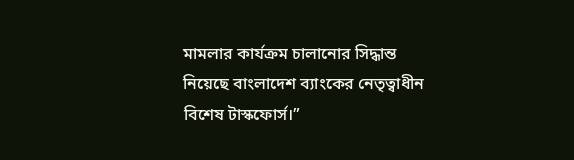মামলার কার্যক্রম চালানোর সিদ্ধান্ত নিয়েছে বাংলাদেশ ব্যাংকের নেতৃত্বাধীন বিশেষ টাস্কফোর্স।”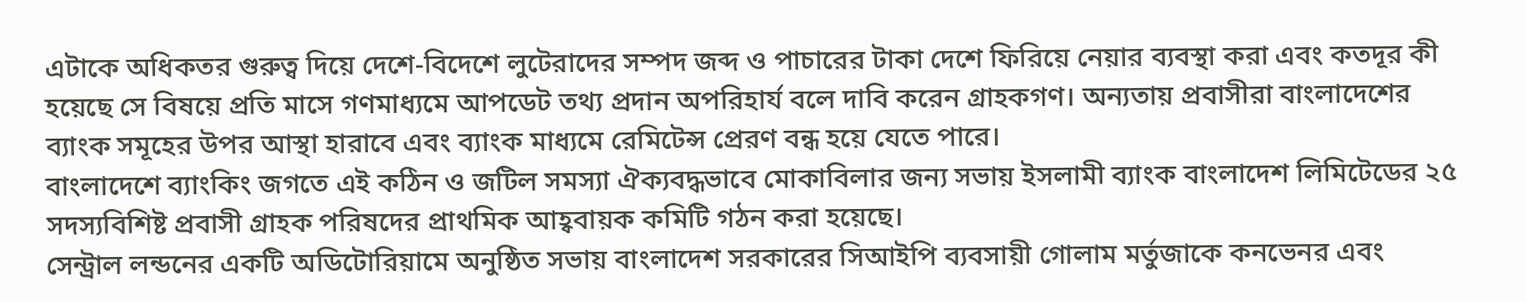এটাকে অধিকতর গুরুত্ব দিয়ে দেশে-বিদেশে লুটেরাদের সম্পদ জব্দ ও পাচারের টাকা দেশে ফিরিয়ে নেয়ার ব্যবস্থা করা এবং কতদূর কী হয়েছে সে বিষয়ে প্রতি মাসে গণমাধ্যমে আপডেট তথ্য প্রদান অপরিহার্য বলে দাবি করেন গ্রাহকগণ। অন্যতায় প্রবাসীরা বাংলাদেশের ব্যাংক সমূহের উপর আস্থা হারাবে এবং ব্যাংক মাধ্যমে রেমিটেন্স প্রেরণ বন্ধ হয়ে যেতে পারে।
বাংলাদেশে ব্যাংকিং জগতে এই কঠিন ও জটিল সমস্যা ঐক্যবদ্ধভাবে মোকাবিলার জন্য সভায় ইসলামী ব্যাংক বাংলাদেশ লিমিটেডের ২৫ সদস্যবিশিষ্ট প্রবাসী গ্রাহক পরিষদের প্রাথমিক আহ্ববায়ক কমিটি গঠন করা হয়েছে।
সেন্ট্রাল লন্ডনের একটি অডিটোরিয়ামে অনুষ্ঠিত সভায় বাংলাদেশ সরকারের সিআইপি ব্যবসায়ী গোলাম মর্তুজাকে কনভেনর এবং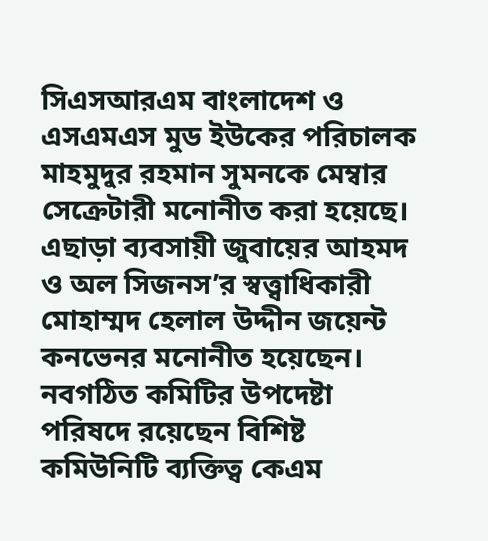সিএসআরএম বাংলাদেশ ও এসএমএস মুড ইউকের পরিচালক মাহমুদুর রহমান সুমনকে মেম্বার সেক্রেটারী মনোনীত করা হয়েছে। এছাড়া ব্যবসায়ী জুবায়ের আহমদ ও অল সিজনস’র স্বত্ত্বাধিকারী মোহাম্মদ হেলাল উদ্দীন জয়েন্ট কনভেনর মনোনীত হয়েছেন।
নবগঠিত কমিটির উপদেষ্টা পরিষদে রয়েছেন বিশিষ্ট কমিউনিটি ব্যক্তিত্ব কেএম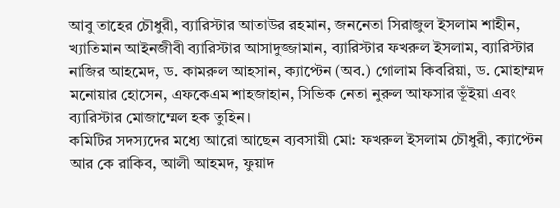আবু তাহের চৌধুরী, ব্যারিস্টার আতাউর রহমান, জননেতা সিরাজুল ইসলাম শাহীন, খ্যাতিমান আইনজীবী ব্যারিস্টার আসাদুজ্জামান, ব্যারিস্টার ফখরুল ইসলাম, ব্যারিস্টার নাজির আহমেদ, ড. কামরুল আহসান, ক্যাপ্টেন (অব.) গোলাম কিবরিয়া, ড. মোহাম্মদ মনোয়ার হোসেন, এফকেএম শাহজাহান, সিভিক নেতা নুরুল আফসার ভূঁইয়া এবং ব্যারিস্টার মোজাম্মেল হক তুহিন।
কমিটির সদস্যদের মধ্যে আরো আছেন ব্যবসায়ী মো: ফখরুল ইসলাম চৌধুরী, ক্যাপ্টেন আর কে রাকিব, আলী আহমদ, ফুয়াদ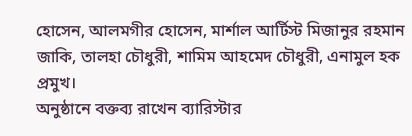হোসেন, আলমগীর হোসেন, মার্শাল আর্টিস্ট মিজানুর রহমান জাকি, তালহা চৌধুরী, শামিম আহমেদ চৌধুরী, এনামুল হক প্রমুখ।
অনুষ্ঠানে বক্তব্য রাখেন ব্যারিস্টার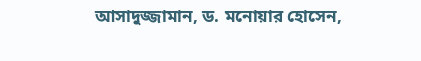আসাদুজ্জামান, ড. মনোয়ার হোসেন,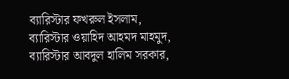ব্যারিস্টার ফখরুল ইসলাম, ব্যারিস্টার ওয়াহিদ আহমদ মাহমুদ, ব্যারিস্টার আবদুল হালিম সরকার,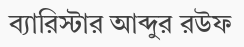ব্যারিস্টার আব্দুর রউফ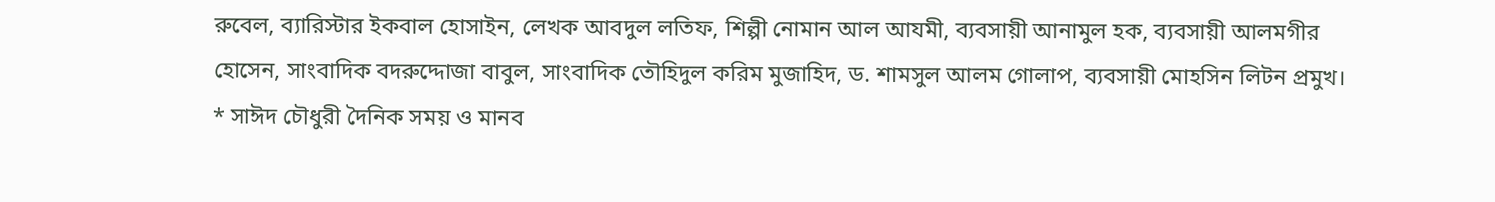রুবেল, ব্যারিস্টার ইকবাল হোসাইন, লেখক আবদুল লতিফ, শিল্পী নোমান আল আযমী, ব্যবসায়ী আনামুল হক, ব্যবসায়ী আলমগীর হোসেন, সাংবাদিক বদরুদ্দোজা বাবুল, সাংবাদিক তৌহিদুল করিম মুজাহিদ, ড. শামসুল আলম গোলাপ, ব্যবসায়ী মোহসিন লিটন প্রমুখ।
* সাঈদ চৌধুরী দৈনিক সময় ও মানব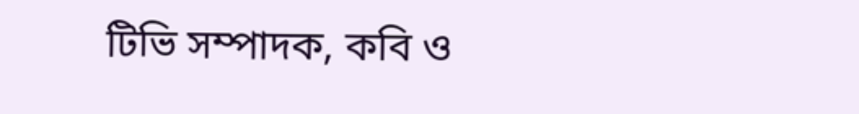টিভি সম্পাদক, কবি ও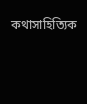কথাসাহিত্যিক